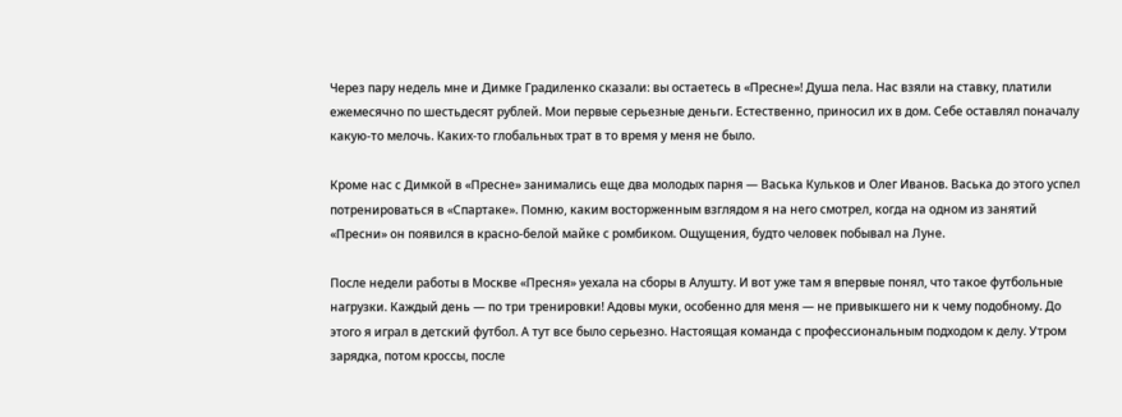Через пару недель мне и Димке Градиленко сказали: вы остаетесь в «Пресне»! Душа пела. Нас взяли на ставку, платили ежемесячно по шестьдесят рублей. Мои первые серьезные деньги. Естественно, приносил их в дом. Себе оставлял поначалу какую-то мелочь. Каких-то глобальных трат в то время у меня не было.

Кроме нас с Димкой в «Пресне» занимались еще два молодых парня — Васька Кульков и Олег Иванов. Васька до этого успел потренироваться в «Спартаке». Помню, каким восторженным взглядом я на него смотрел, когда на одном из занятий «Пресни» он появился в красно-белой майке с ромбиком. Ощущения, будто человек побывал на Луне.

После недели работы в Москве «Пресня» уехала на сборы в Алушту. И вот уже там я впервые понял, что такое футбольные нагрузки. Каждый день — по три тренировки! Адовы муки, особенно для меня — не привыкшего ни к чему подобному. До этого я играл в детский футбол. А тут все было серьезно. Настоящая команда с профессиональным подходом к делу. Утром зарядка, потом кроссы, после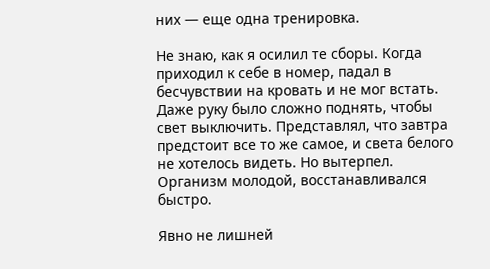них — еще одна тренировка.

Не знаю, как я осилил те сборы. Когда приходил к себе в номер, падал в бесчувствии на кровать и не мог встать. Даже руку было сложно поднять, чтобы свет выключить. Представлял, что завтра предстоит все то же самое, и света белого не хотелось видеть. Но вытерпел. Организм молодой, восстанавливался быстро.

Явно не лишней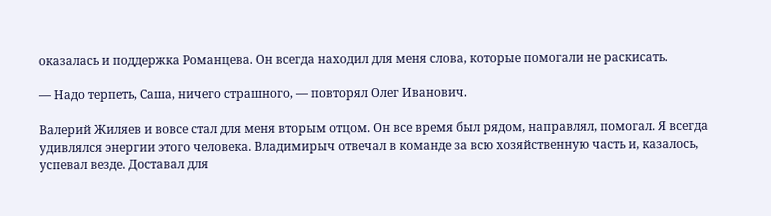оказалась и поддержка Романцева. Он всегда находил для меня слова, которые помогали не раскисать.

— Надо терпеть, Саша, ничего страшного, — повторял Олег Иванович.

Валерий Жиляев и вовсе стал для меня вторым отцом. Он все время был рядом, направлял, помогал. Я всегда удивлялся энергии этого человека. Владимирыч отвечал в команде за всю хозяйственную часть и, казалось, успевал везде. Доставал для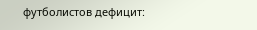футболистов дефицит: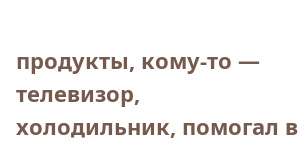продукты, кому-то — телевизор, холодильник, помогал в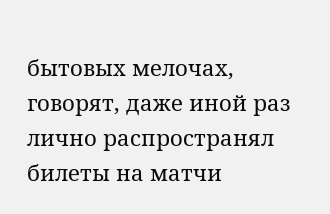бытовых мелочах, говорят, даже иной раз лично распространял билеты на матчи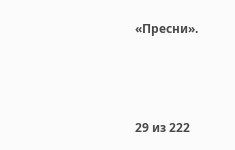«Пресни».



29 из 222